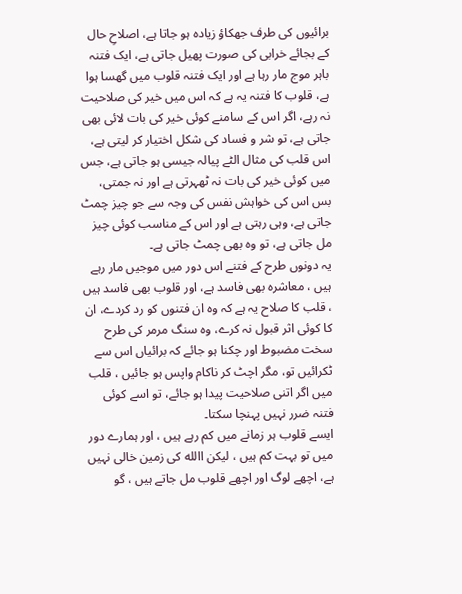برائیوں کی طرف جھکاؤ زیادہ ہو جاتا ہے، اصلاحِ حال کے بجائے خرابی کی صورت پھیل جاتی ہے، ایک فتنہ باہر موج مار رہا ہے اور ایک فتنہ قلوب میں گھسا ہوا ہے، قلوب کا فتنہ یہ ہے کہ اس میں خیر کی صلاحیت نہ رہے، اگر اس کے سامنے کوئی خیر کی بات لائی بھی جاتی ہے، تو شر و فساد کی شکل اختیار کر لیتی ہے، اس قلب کی مثال الٹے پیالہ جیسی ہو جاتی ہے، جس میں کوئی خیر کی بات نہ ٹھہرتی ہے اور نہ جمتی، بس اس کی خواہش نفس کی وجہ سے جو چیز چمٹ جاتی ہے، وہی رہتی ہے اور اس کے مناسب کوئی چیز مل جاتی ہے، تو وہ بھی چمٹ جاتی ہے۔
یہ دونوں طرح کے فتنے اس دور میں موجیں مار رہے ہیں ، معاشرہ بھی فاسد ہے، اور قلوب بھی فاسد ہیں ، قلب کا صلاح یہ ہے کہ وہ ان فتنوں کو رد کردے، ان کا کوئی اثر قبول نہ کرے، وہ سنگ مرمر کی طرح سخت مضبوط اور چکنا ہو جائے کہ برائیاں اس سے ٹکرائیں تو، مگر اچٹ کر ناکام واپس ہو جائیں ، قلب میں اگر اتنی صلاحیت پیدا ہو جائے، تو اسے کوئی فتنہ ضرر نہیں پہنچا سکتا۔
ایسے قلوب ہر زمانے میں کم رہے ہیں ، اور ہمارے دور میں تو بہت کم ہیں ، لیکن االله کی زمین خالی نہیں ہے، اچھے لوگ اور اچھے قلوب مل جاتے ہیں ، گو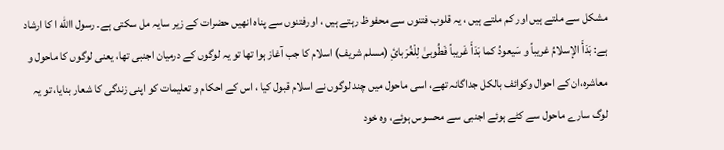مشکل سے ملتے ہیں اور کم ملتے ہیں ، یہ قلوب فتنوں سے محفوظ رہتے ہیں ، اورفتنوں سے پناہ انھیں حضرات کے زیر سایہ مل سکتی ہے۔ رسول االله ا کا ارشاد ہے: بَدَأَ الإسلامُ غریباً و سَیعودُ کما بَدَأَ غَریباً فَطُوبیٰ لِلْغُرَبائِ (مسلم شریف) اسلام کا جب آغاز ہوا تھا تو یہ لوگوں کے درمیان اجنبی تھا، یعنی لوگوں کا ماحول و معاشرہ،ان کے احوال وکوائف بالکل جداگانہ تھے، اسی ماحول میں چند لوگوں نے اسلام قبول کیا ، اس کے احکام و تعلیمات کو اپنی زندگی کا شعار بنایا، تو یہ لوگ سارے ماحول سے کٹے ہوئے اجنبی سے محسوس ہوئے، وہ خود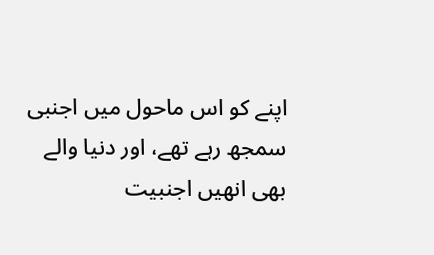اپنے کو اس ماحول میں اجنبی سمجھ رہے تھے، اور دنیا والے بھی انھیں اجنبیت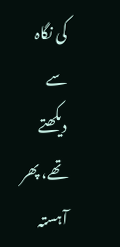کی نگاہ سے دیکھتے تھے، پھر آہستہ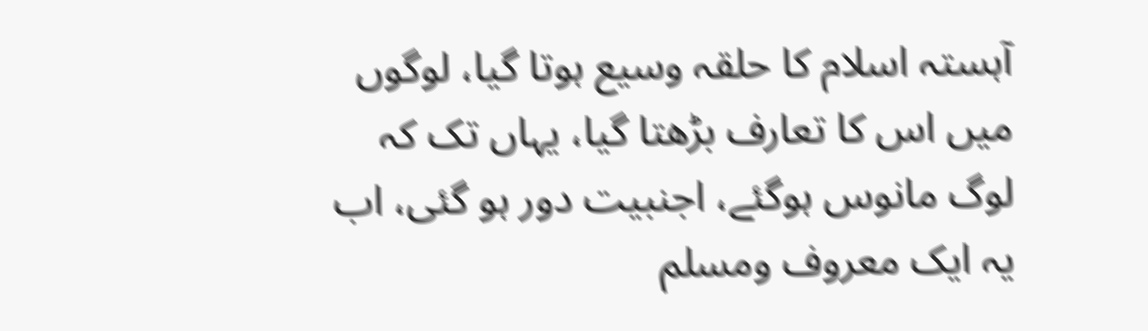آہستہ اسلام کا حلقہ وسیع ہوتا گیا، لوگوں میں اس کا تعارف بڑھتا گیا، یہاں تک کہ لوگ مانوس ہوگئے، اجنبیت دور ہو گئی، اب یہ ایک معروف ومسلم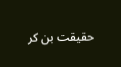حقیقت بن کر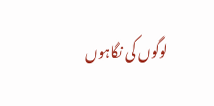لوگوں کی نگاہوں